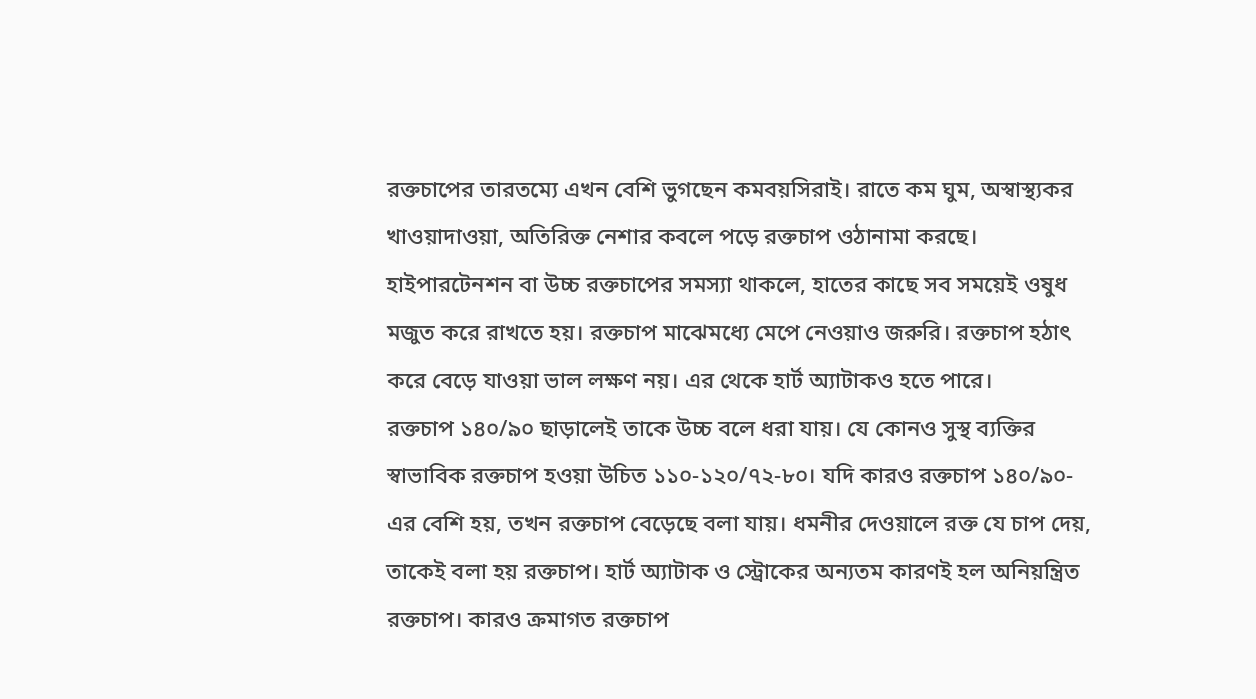রক্তচাপের তারতম্যে এখন বেশি ভুগছেন কমবয়সিরাই। রাতে কম ঘুম, অস্বাস্থ্যকর খাওয়াদাওয়া, অতিরিক্ত নেশার কবলে পড়ে রক্তচাপ ওঠানামা করছে। হাইপারটেনশন বা উচ্চ রক্তচাপের সমস্যা থাকলে, হাতের কাছে সব সময়েই ওষুধ মজুত করে রাখতে হয়। রক্তচাপ মাঝেমধ্যে মেপে নেওয়াও জরুরি। রক্তচাপ হঠাৎ করে বেড়ে যাওয়া ভাল লক্ষণ নয়। এর থেকে হার্ট অ্যাটাকও হতে পারে।
রক্তচাপ ১৪০/৯০ ছাড়ালেই তাকে উচ্চ বলে ধরা যায়। যে কোনও সুস্থ ব্যক্তির স্বাভাবিক রক্তচাপ হওয়া উচিত ১১০-১২০/৭২-৮০। যদি কারও রক্তচাপ ১৪০/৯০-এর বেশি হয়, তখন রক্তচাপ বেড়েছে বলা যায়। ধমনীর দেওয়ালে রক্ত যে চাপ দেয়, তাকেই বলা হয় রক্তচাপ। হার্ট অ্যাটাক ও স্ট্রোকের অন্যতম কারণই হল অনিয়ন্ত্রিত রক্তচাপ। কারও ক্রমাগত রক্তচাপ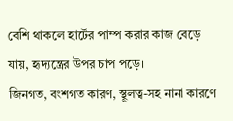বেশি থাকলে হার্টের পাম্প করার কাজ বেড়ে যায়, হৃদ্যন্ত্রের উপর চাপ পড়ে।
জিনগত, বংশগত কারণ, স্থূলত্ব-সহ নানা কারণে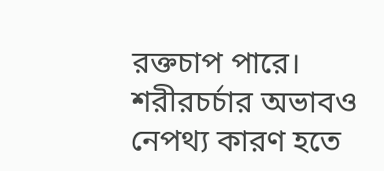রক্তচাপ পারে। শরীরচর্চার অভাবও নেপথ্য কারণ হতে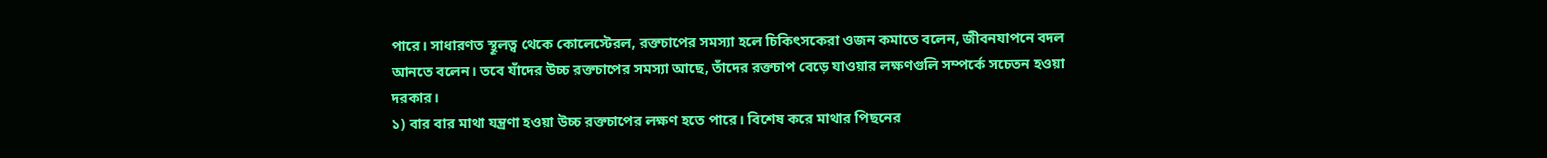পারে। সাধারণত স্থূলত্ব থেকে কোলেস্টেরল, রক্তচাপের সমস্যা হলে চিকিৎসকেরা ওজন কমাতে বলেন, জীবনযাপনে বদল আনতে বলেন। তবে যাঁদের উচ্চ রক্তচাপের সমস্যা আছে, তাঁদের রক্তচাপ বেড়ে যাওয়ার লক্ষণগুলি সম্পর্কে সচেতন হওয়া দরকার।
১) বার বার মাথা যন্ত্রণা হওয়া উচ্চ রক্তচাপের লক্ষণ হতে পারে। বিশেষ করে মাথার পিছনের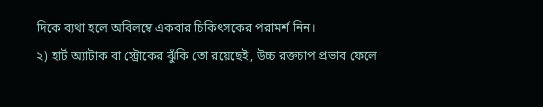দিকে ব্যথা হলে অবিলম্বে একবার চিকিৎসকের পরামর্শ নিন।
২) হার্ট অ্যাটাক বা স্ট্রোকের ঝুঁকি তো রয়েছেই, উচ্চ রক্তচাপ প্রভাব ফেলে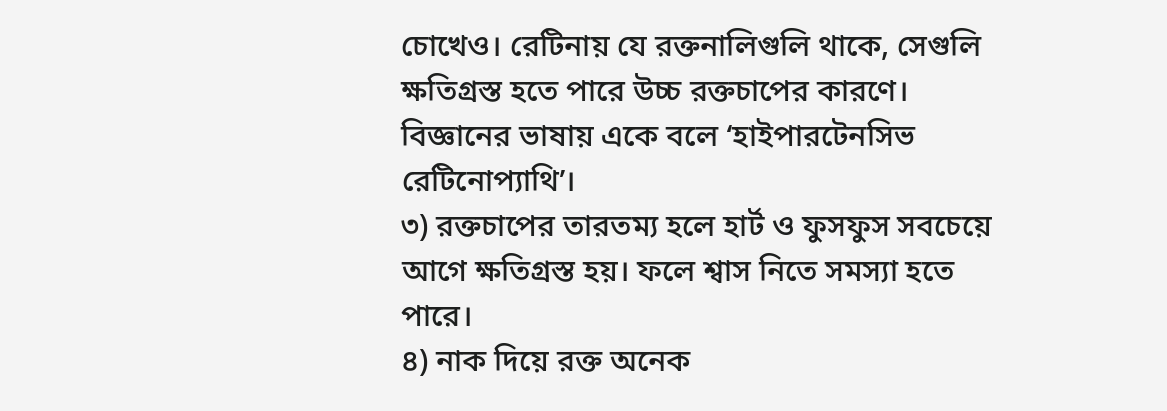চোখেও। রেটিনায় যে রক্তনালিগুলি থাকে, সেগুলি ক্ষতিগ্রস্ত হতে পারে উচ্চ রক্তচাপের কারণে। বিজ্ঞানের ভাষায় একে বলে ‘হাইপারটেনসিভ রেটিনোপ্যাথি’।
৩) রক্তচাপের তারতম্য হলে হার্ট ও ফুসফুস সবচেয়ে আগে ক্ষতিগ্রস্ত হয়। ফলে শ্বাস নিতে সমস্যা হতে পারে।
৪) নাক দিয়ে রক্ত অনেক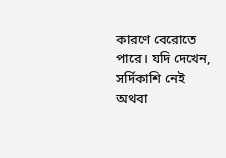কারণে বেরোতে পারে। যদি দেখেন, সর্দিকাশি নেই অথবা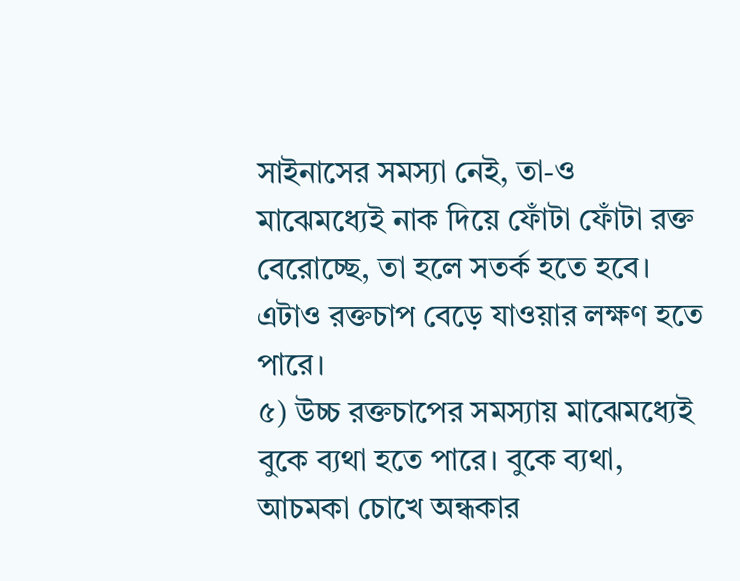সাইনাসের সমস্যা নেই, তা-ও মাঝেমধ্যেই নাক দিয়ে ফোঁটা ফোঁটা রক্ত বেরোচ্ছে, তা হলে সতর্ক হতে হবে। এটাও রক্তচাপ বেড়ে যাওয়ার লক্ষণ হতে পারে।
৫) উচ্চ রক্তচাপের সমস্যায় মাঝেমধ্যেই বুকে ব্যথা হতে পারে। বুকে ব্যথা, আচমকা চোখে অন্ধকার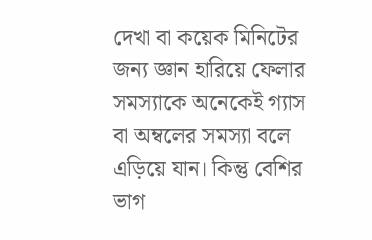দেখা বা কয়েক মিনিটের জন্য জ্ঞান হারিয়ে ফেলার সমস্যাকে অনেকেই গ্যাস বা অম্বলের সমস্যা বলে এড়িয়ে যান। কিন্তু বেশির ভাগ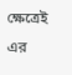ক্ষেত্রেই এর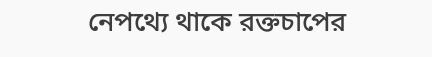নেপথ্যে থাকে রক্তচাপের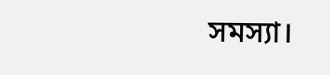সমস্যা।